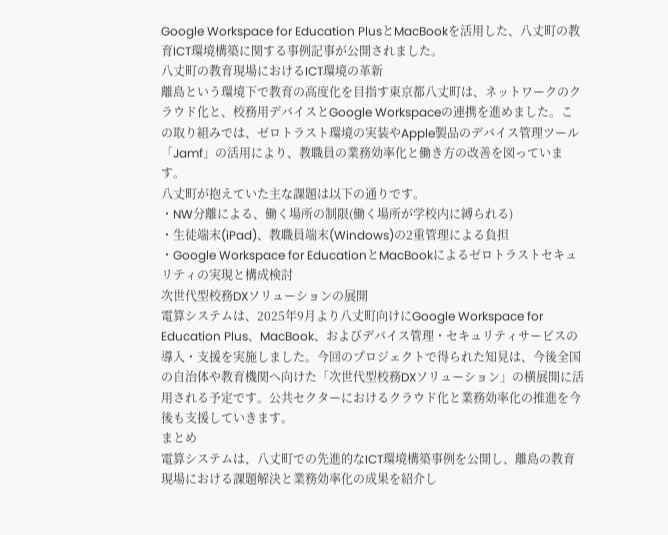Google Workspace for Education PlusとMacBookを活用した、八丈町の教育ICT環境構築に関する事例記事が公開されました。
八丈町の教育現場におけるICT環境の革新
離島という環境下で教育の高度化を目指す東京都八丈町は、ネットワークのクラウド化と、校務用デバイスとGoogle Workspaceの連携を進めました。この取り組みでは、ゼロトラスト環境の実装やApple製品のデバイス管理ツール「Jamf」の活用により、教職員の業務効率化と働き方の改善を図っています。
八丈町が抱えていた主な課題は以下の通りです。
・NW分離による、働く場所の制限(働く場所が学校内に縛られる)
・生徒端末(iPad)、教職員端末(Windows)の2重管理による負担
・Google Workspace for EducationとMacBookによるゼロトラストセキュリティの実現と構成検討
次世代型校務DXソリューションの展開
電算システムは、2025年9月より八丈町向けにGoogle Workspace for Education Plus、MacBook、およびデバイス管理・セキュリティサービスの導入・支援を実施しました。今回のプロジェクトで得られた知見は、今後全国の自治体や教育機関へ向けた「次世代型校務DXソリューション」の横展開に活用される予定です。公共セクターにおけるクラウド化と業務効率化の推進を今後も支援していきます。
まとめ
電算システムは、八丈町での先進的なICT環境構築事例を公開し、離島の教育現場における課題解決と業務効率化の成果を紹介し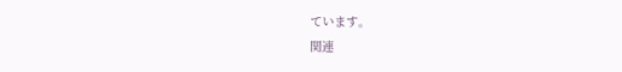ています。
関連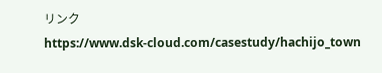リンク
https://www.dsk-cloud.com/casestudy/hachijo_town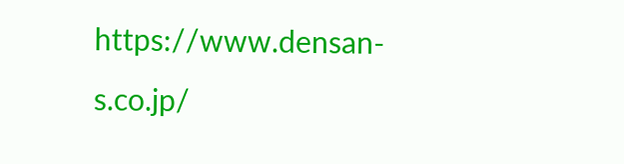https://www.densan-s.co.jp/